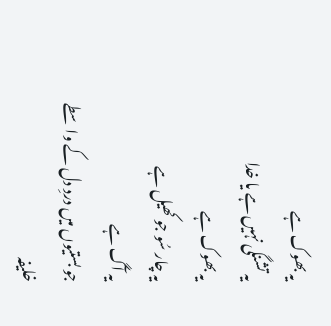یہ بھوک ہے
یہ تشنگی نہیں ہے یا خدا
یہ بھوک ہے
یہ چار سُو جو کھیل ہے
یہ آگ ہے
جو بستیوں میں دردِ دل کے واسطے
خلیفہ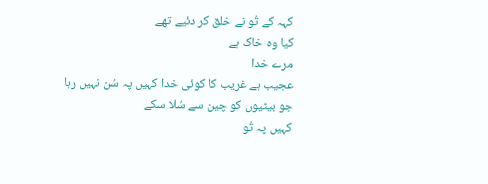کہہ کے تُو نے خلق کر دئیے تھے
کیا وہ خاک ہے
مرے خدا
عجیب ہے غریب کا کوئی خدا کہیں پہ سُن نہیں رہا
جو بیٹیوں کو چین سے سُلا سکے
کہیں پہ تُو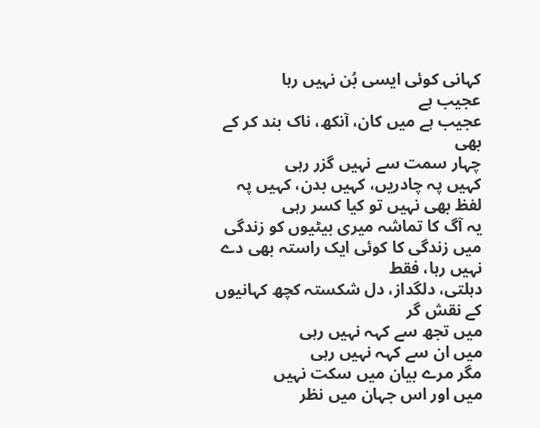کہانی کوئی ایسی بُن نہیں رہا
عجیب ہے
عجیب ہے میں کان، آنکھ، ناک بند کر کے بھی
چہار سمت سے نہیں گزر رہی
کہیں پہ چادریں، کہیں بدن، کہیں پہ
لفظ بھی نہیں تو کیا کسر رہی
یہ آگ کا تماشہ میری بیٹیوں کو زندگی
میں زندگی کا کوئی ایک راستہ بھی دے نہیں رہا، فقط
دہلتی، دلگداز، دل شکستہ کچھ کہانیوں کے نقش گر
میں تجھ سے کہہ نہیں رہی
میں ان سے کہہ نہیں رہی
مگر مرے بیان میں سکت نہیں
میں اور اس جہان میں نظر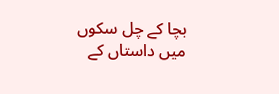بچا کے چل سکوں
میں داستاں کے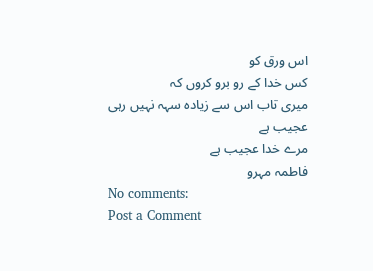اس ورق کو
کس خدا کے رو برو کروں کہ
میری تاب اس سے زیادہ سہہ نہیں رہی
عجیب ہے
مرے خدا عجیب ہے
فاطمہ مہرو
No comments:
Post a Comment